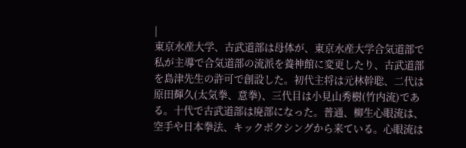|
東京水産大学、古武道部は母体が、東京水産大学合気道部で私が主導で合気道部の流派を養神館に変更したり、古武道部を島津先生の許可で創設した。初代主将は元林幹聡、二代は原田輝久(太気拳、意拳)、三代目は小見山秀樹(竹内流)である。十代で古武道部は廃部になった。普通、柳生心眼流は、空手や日本拳法、キックボクシングから来ている。心眼流は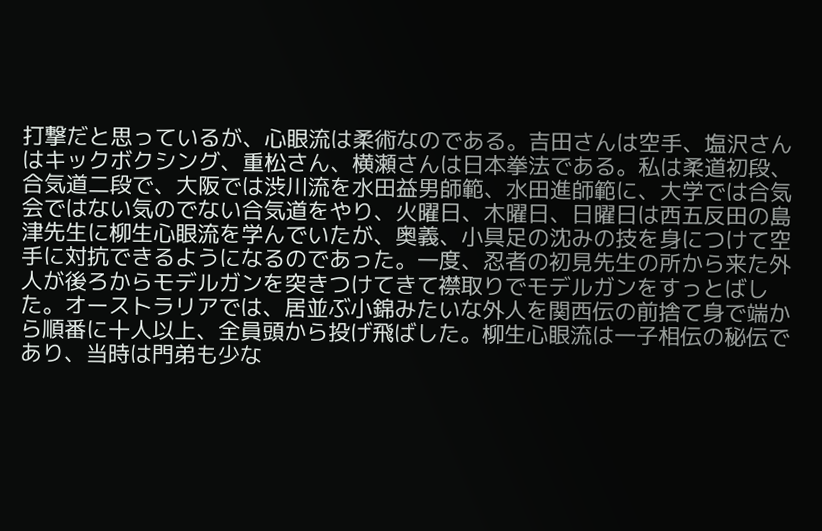打撃だと思っているが、心眼流は柔術なのである。吉田さんは空手、塩沢さんはキックボクシング、重松さん、横瀬さんは日本拳法である。私は柔道初段、合気道二段で、大阪では渋川流を水田益男師範、水田進師範に、大学では合気会ではない気のでない合気道をやり、火曜日、木曜日、日曜日は西五反田の島津先生に柳生心眼流を学んでいたが、奥義、小具足の沈みの技を身につけて空手に対抗できるようになるのであった。一度、忍者の初見先生の所から来た外人が後ろからモデルガンを突きつけてきて襟取りでモデルガンをすっとばした。オーストラリアでは、居並ぶ小錦みたいな外人を関西伝の前捨て身で端から順番に十人以上、全員頭から投げ飛ばした。柳生心眼流は一子相伝の秘伝であり、当時は門弟も少な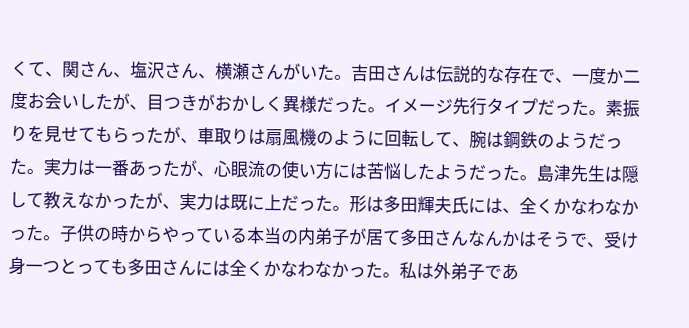くて、関さん、塩沢さん、横瀬さんがいた。吉田さんは伝説的な存在で、一度か二度お会いしたが、目つきがおかしく異様だった。イメージ先行タイプだった。素振りを見せてもらったが、車取りは扇風機のように回転して、腕は鋼鉄のようだった。実力は一番あったが、心眼流の使い方には苦悩したようだった。島津先生は隠して教えなかったが、実力は既に上だった。形は多田輝夫氏には、全くかなわなかった。子供の時からやっている本当の内弟子が居て多田さんなんかはそうで、受け身一つとっても多田さんには全くかなわなかった。私は外弟子であ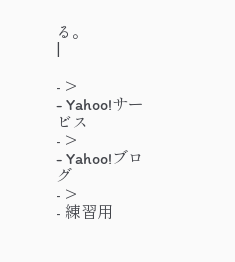る。
|

- >
- Yahoo!サービス
- >
- Yahoo!ブログ
- >
- 練習用